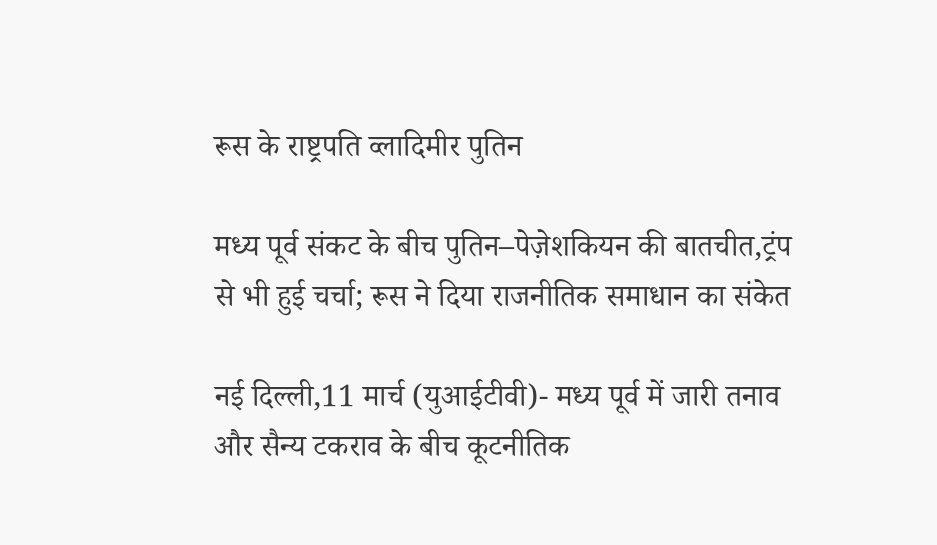रूस के राष्ट्रपति व्लादिमीर पुतिन

मध्य पूर्व संकट के बीच पुतिन–पेज़ेशकियन की बातचीत,ट्रंप से भी हुई चर्चा; रूस ने दिया राजनीतिक समाधान का संकेत

नई दिल्ली,11 मार्च (युआईटीवी)- मध्य पूर्व में जारी तनाव और सैन्य टकराव के बीच कूटनीतिक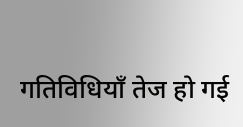गतिविधियाँ तेज हो गई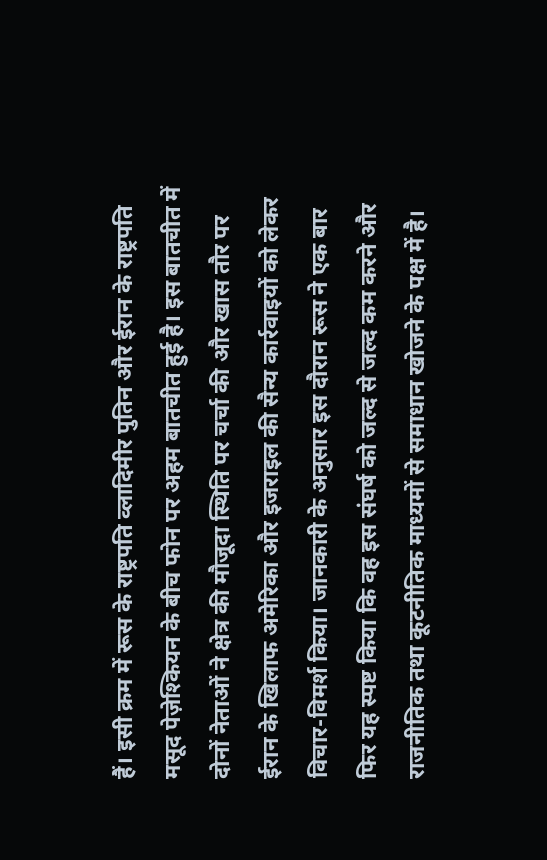हैं। इसी क्रम में रूस के राष्ट्रपति व्लादिमीर पुतिन और ईरान के राष्ट्रपति मसूद पेज़ेश्कियन के बीच फोन पर अहम बातचीत हुई है। इस बातचीत में दोनों नेताओं ने क्षेत्र की मौजूदा स्थिति पर चर्चा की और खास तौर पर ईरान के खिलाफ अमेरिका और इजराइल की सैन्य कार्रवाइयों को लेकर विचार-विमर्श किया। जानकारी के अनुसार इस दौरान रूस ने एक बार फिर यह स्पष्ट किया कि वह इस संघर्ष को जल्द से जल्द कम करने और राजनीतिक तथा कूटनीतिक माध्यमों से समाधान खोजने के पक्ष में है।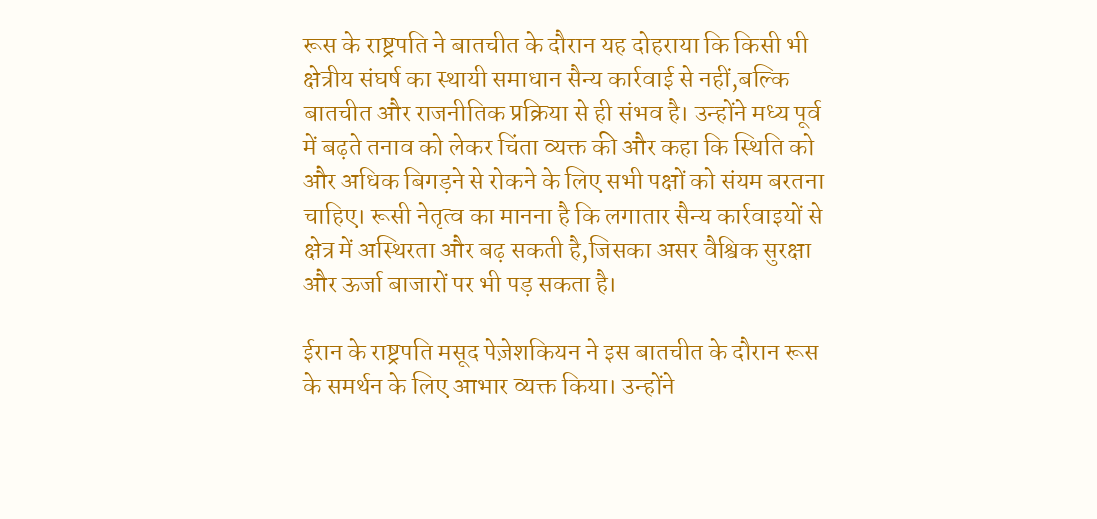रूस के राष्ट्रपति ने बातचीत के दौरान यह दोहराया कि किसी भी क्षेत्रीय संघर्ष का स्थायी समाधान सैन्य कार्रवाई से नहीं,बल्कि बातचीत और राजनीतिक प्रक्रिया से ही संभव है। उन्होंने मध्य पूर्व में बढ़ते तनाव को लेकर चिंता व्यक्त की और कहा कि स्थिति को और अधिक बिगड़ने से रोकने के लिए सभी पक्षों को संयम बरतना चाहिए। रूसी नेतृत्व का मानना है कि लगातार सैन्य कार्रवाइयों से क्षेत्र में अस्थिरता और बढ़ सकती है,जिसका असर वैश्विक सुरक्षा और ऊर्जा बाजारों पर भी पड़ सकता है।

ईरान के राष्ट्रपति मसूद पेज़ेशकियन ने इस बातचीत के दौरान रूस के समर्थन के लिए आभार व्यक्त किया। उन्होंने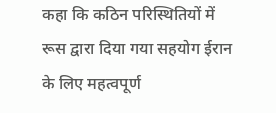कहा कि कठिन परिस्थितियों में रूस द्वारा दिया गया सहयोग ईरान के लिए महत्वपूर्ण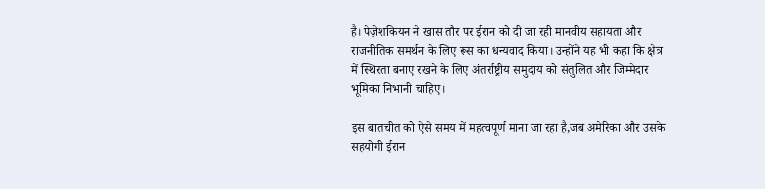है। पेज़ेशकियन ने खास तौर पर ईरान को दी जा रही मानवीय सहायता और राजनीतिक समर्थन के लिए रूस का धन्यवाद किया। उन्होंने यह भी कहा कि क्षेत्र में स्थिरता बनाए रखने के लिए अंतर्राष्ट्रीय समुदाय को संतुलित और जिम्मेदार भूमिका निभानी चाहिए।

इस बातचीत को ऐसे समय में महत्वपूर्ण माना जा रहा है,जब अमेरिका और उसके सहयोगी ईरान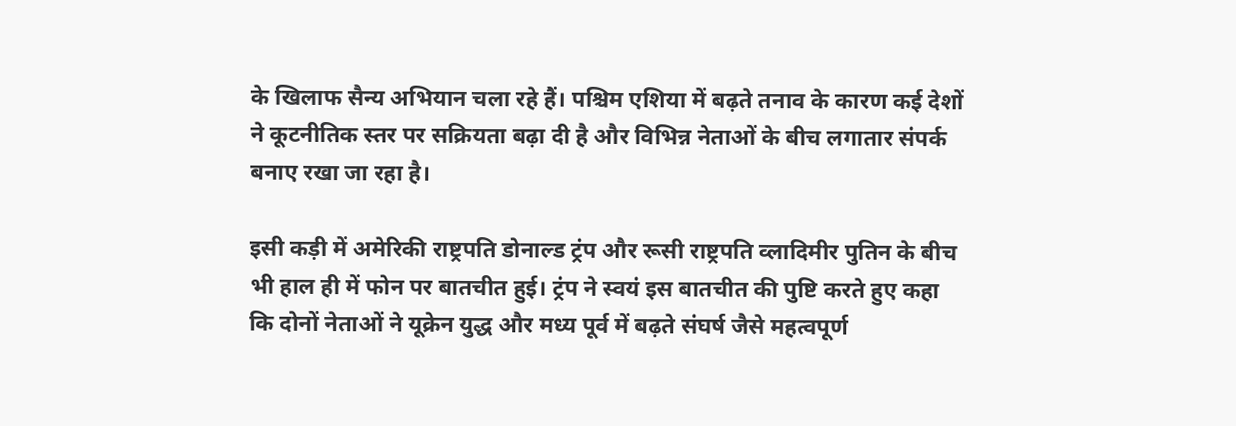के खिलाफ सैन्य अभियान चला रहे हैं। पश्चिम एशिया में बढ़ते तनाव के कारण कई देशों ने कूटनीतिक स्तर पर सक्रियता बढ़ा दी है और विभिन्न नेताओं के बीच लगातार संपर्क बनाए रखा जा रहा है।

इसी कड़ी में अमेरिकी राष्ट्रपति डोनाल्ड ट्रंप और रूसी राष्ट्रपति व्लादिमीर पुतिन के बीच भी हाल ही में फोन पर बातचीत हुई। ट्रंप ने स्वयं इस बातचीत की पुष्टि करते हुए कहा कि दोनों नेताओं ने यूक्रेन युद्ध और मध्य पूर्व में बढ़ते संघर्ष जैसे महत्वपूर्ण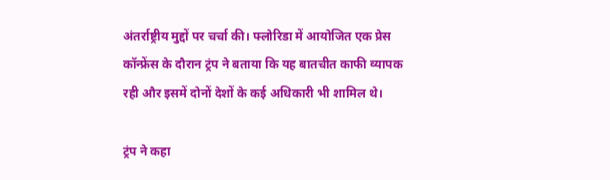अंतर्राष्ट्रीय मुद्दों पर चर्चा की। फ्लोरिडा में आयोजित एक प्रेस कॉन्फ्रेंस के दौरान ट्रंप ने बताया कि यह बातचीत काफी व्यापक रही और इसमें दोनों देशों के कई अधिकारी भी शामिल थे।

ट्रंप ने कहा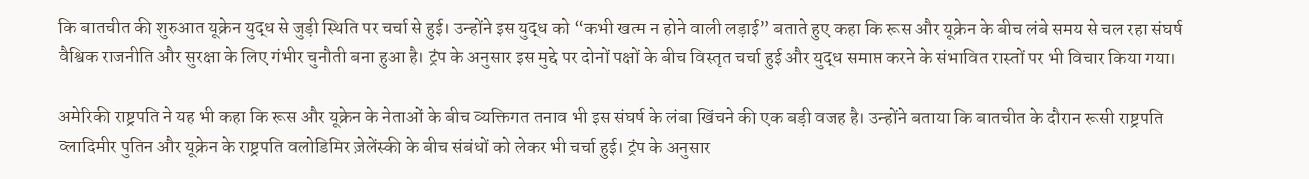कि बातचीत की शुरुआत यूक्रेन युद्ध से जुड़ी स्थिति पर चर्चा से हुई। उन्होंने इस युद्ध को “कभी खत्म न होने वाली लड़ाई” बताते हुए कहा कि रूस और यूक्रेन के बीच लंबे समय से चल रहा संघर्ष वैश्विक राजनीति और सुरक्षा के लिए गंभीर चुनौती बना हुआ है। ट्रंप के अनुसार इस मुद्दे पर दोनों पक्षों के बीच विस्तृत चर्चा हुई और युद्ध समाप्त करने के संभावित रास्तों पर भी विचार किया गया।

अमेरिकी राष्ट्रपति ने यह भी कहा कि रूस और यूक्रेन के नेताओं के बीच व्यक्तिगत तनाव भी इस संघर्ष के लंबा खिंचने की एक बड़ी वजह है। उन्होंने बताया कि बातचीत के दौरान रूसी राष्ट्रपति व्लादिमीर पुतिन और यूक्रेन के राष्ट्रपति वलोडिमिर ज़ेलेंस्की के बीच संबंधों को लेकर भी चर्चा हुई। ट्रंप के अनुसार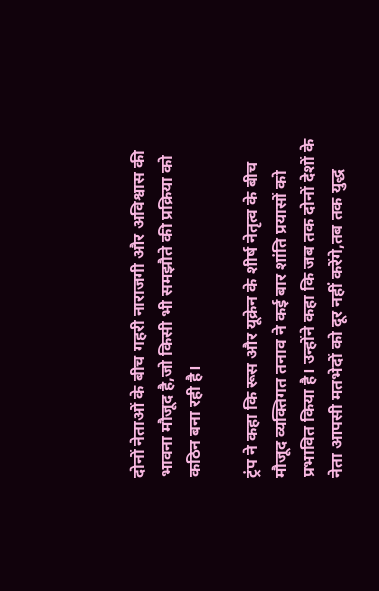दोनों नेताओं के बीच गहरी नाराजगी और अविश्वास की भावना मौजूद है,जो किसी भी समझौते की प्रक्रिया को कठिन बना रही है।

ट्रंप ने कहा कि रूस और यूक्रेन के शीर्ष नेतृत्व के बीच मौजूद व्यक्तिगत तनाव ने कई बार शांति प्रयासों को प्रभावित किया है। उन्होंने कहा कि जब तक दोनों देशों के नेता आपसी मतभेदों को दूर नहीं करेंगे,तब तक युद्ध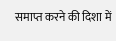समाप्त करने की दिशा में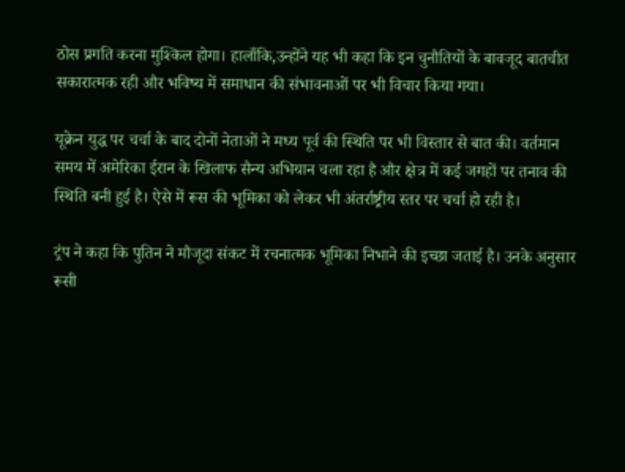ठोस प्रगति करना मुश्किल होगा। हालाँकि,उन्होंने यह भी कहा कि इन चुनौतियों के बावजूद बातचीत सकारात्मक रही और भविष्य में समाधान की संभावनाओं पर भी विचार किया गया।

यूक्रेन युद्ध पर चर्चा के बाद दोनों नेताओं ने मध्य पूर्व की स्थिति पर भी विस्तार से बात की। वर्तमान समय में अमेरिका ईरान के खिलाफ सैन्य अभियान चला रहा है और क्षेत्र में कई जगहों पर तनाव की स्थिति बनी हुई है। ऐसे में रूस की भूमिका को लेकर भी अंतर्राष्ट्रीय स्तर पर चर्चा हो रही है।

ट्रंप ने कहा कि पुतिन ने मौजूदा संकट में रचनात्मक भूमिका निभाने की इच्छा जताई है। उनके अनुसार रूसी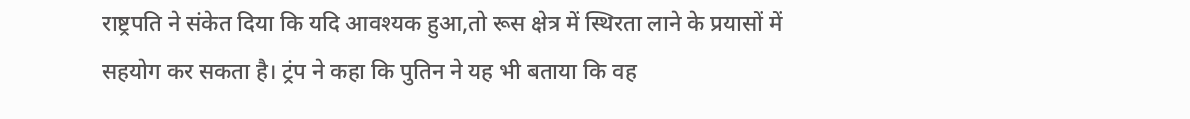राष्ट्रपति ने संकेत दिया कि यदि आवश्यक हुआ,तो रूस क्षेत्र में स्थिरता लाने के प्रयासों में सहयोग कर सकता है। ट्रंप ने कहा कि पुतिन ने यह भी बताया कि वह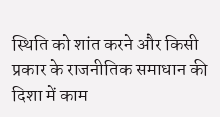स्थिति को शांत करने और किसी प्रकार के राजनीतिक समाधान की दिशा में काम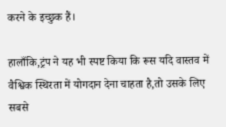करने के इच्छुक हैं।

हालाँकि,ट्रंप ने यह भी स्पष्ट किया कि रूस यदि वास्तव में वैश्विक स्थिरता में योगदान देना चाहता है,तो उसके लिए सबसे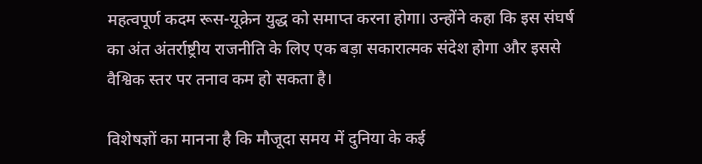महत्वपूर्ण कदम रूस-यूक्रेन युद्ध को समाप्त करना होगा। उन्होंने कहा कि इस संघर्ष का अंत अंतर्राष्ट्रीय राजनीति के लिए एक बड़ा सकारात्मक संदेश होगा और इससे वैश्विक स्तर पर तनाव कम हो सकता है।

विशेषज्ञों का मानना है कि मौजूदा समय में दुनिया के कई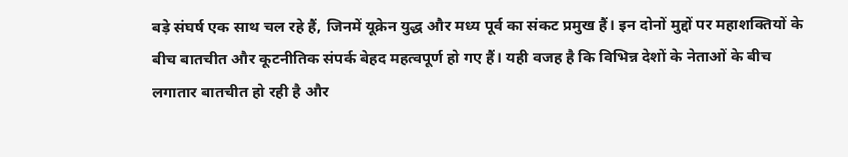बड़े संघर्ष एक साथ चल रहे हैं, जिनमें यूक्रेन युद्ध और मध्य पूर्व का संकट प्रमुख हैं। इन दोनों मुद्दों पर महाशक्तियों के बीच बातचीत और कूटनीतिक संपर्क बेहद महत्वपूर्ण हो गए हैं। यही वजह है कि विभिन्न देशों के नेताओं के बीच लगातार बातचीत हो रही है और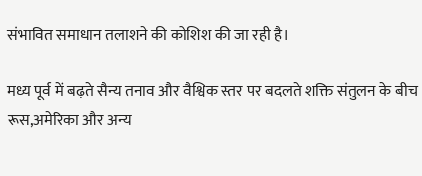संभावित समाधान तलाशने की कोशिश की जा रही है।

मध्य पूर्व में बढ़ते सैन्य तनाव और वैश्विक स्तर पर बदलते शक्ति संतुलन के बीच रूस,अमेरिका और अन्य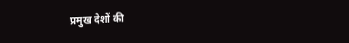प्रमुख देशों की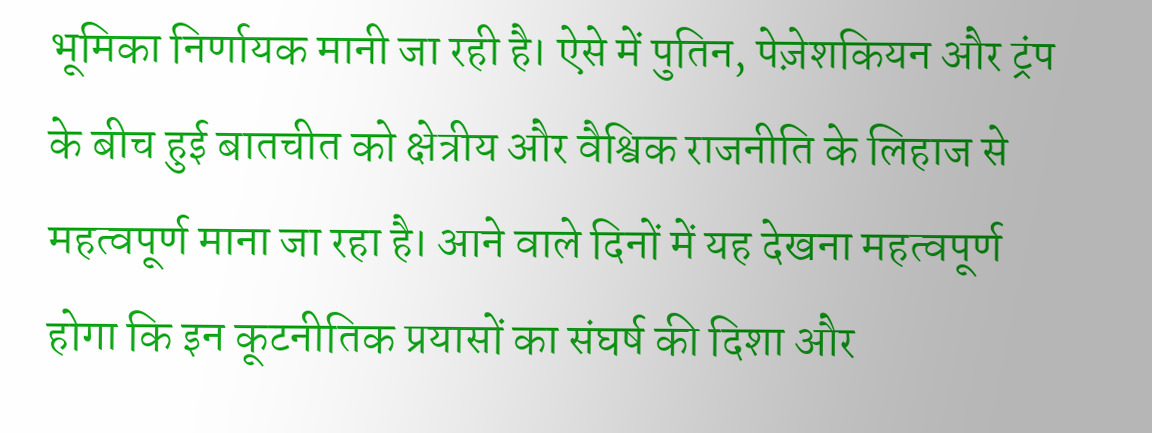भूमिका निर्णायक मानी जा रही है। ऐसे में पुतिन, पेज़ेशकियन और ट्रंप के बीच हुई बातचीत को क्षेत्रीय और वैश्विक राजनीति के लिहाज से महत्वपूर्ण माना जा रहा है। आने वाले दिनों में यह देखना महत्वपूर्ण होगा कि इन कूटनीतिक प्रयासों का संघर्ष की दिशा और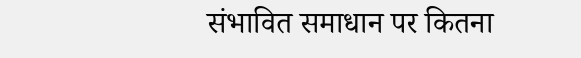संभावित समाधान पर कितना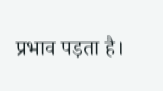प्रभाव पड़ता है।